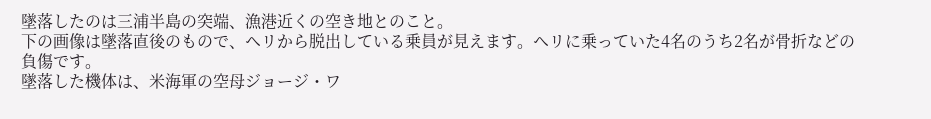墜落したのは三浦半島の突端、漁港近くの空き地とのこと。
下の画像は墜落直後のもので、ヘリから脱出している乗員が見えます。ヘリに乗っていた4名のうち2名が骨折などの負傷です。
墜落した機体は、米海軍の空母ジョージ・ワ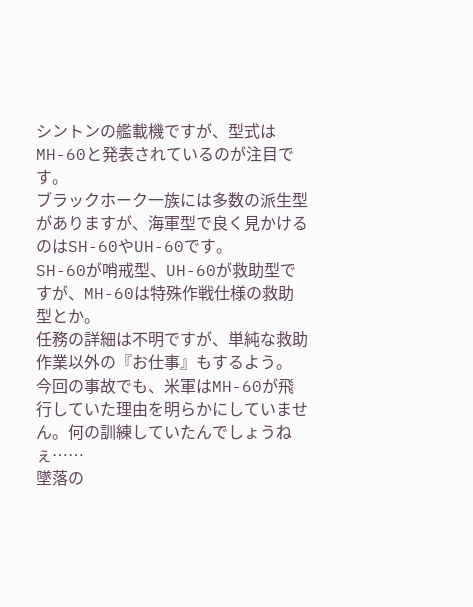シントンの艦載機ですが、型式はMH-60と発表されているのが注目です。
ブラックホーク一族には多数の派生型がありますが、海軍型で良く見かけるのはSH-60やUH-60です。
SH-60が哨戒型、UH-60が救助型ですが、MH-60は特殊作戦仕様の救助型とか。
任務の詳細は不明ですが、単純な救助作業以外の『お仕事』もするよう。
今回の事故でも、米軍はMH-60が飛行していた理由を明らかにしていません。何の訓練していたんでしょうねぇ……
墜落の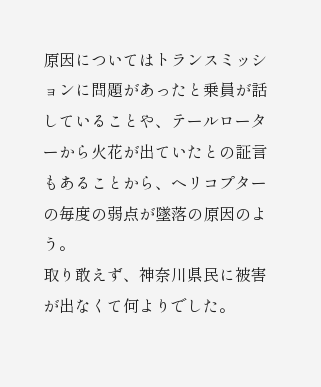原因についてはトランスミッションに問題があったと乗員が話していることや、テールローターから火花が出ていたとの証言もあることから、ヘリコプターの毎度の弱点が墜落の原因のよう。
取り敢えず、神奈川県民に被害が出なくて何よりでした。